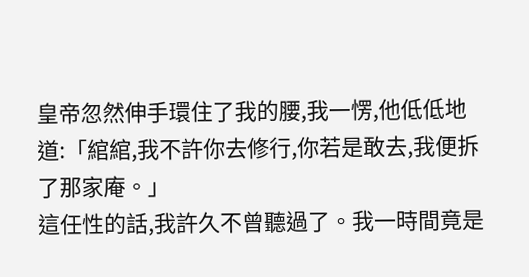皇帝忽然伸手環住了我的腰,我一愣,他低低地道:「綰綰,我不許你去修行,你若是敢去,我便拆了那家庵。」
這任性的話,我許久不曾聽過了。我一時間竟是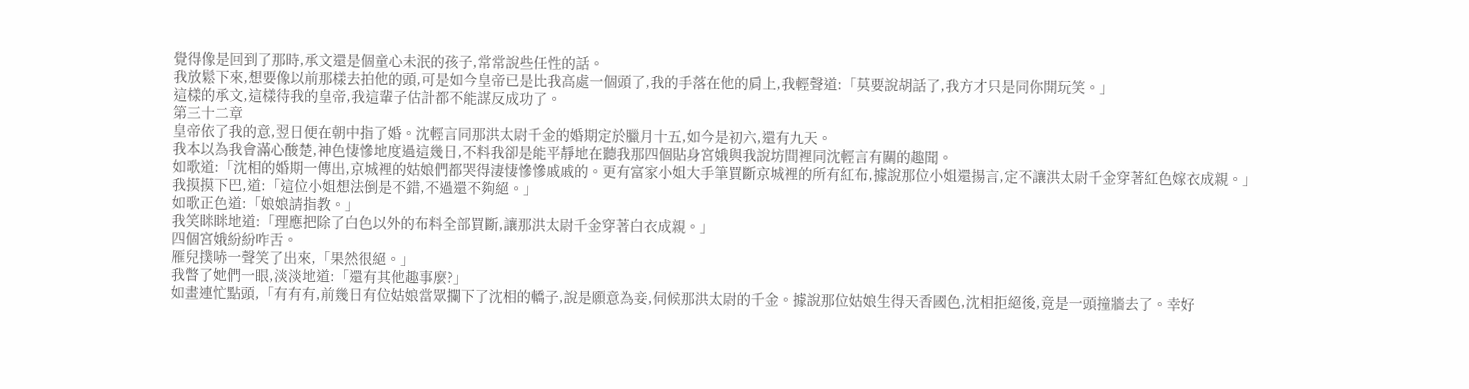覺得像是回到了那時,承文還是個童心未泯的孩子,常常說些任性的話。
我放鬆下來,想要像以前那樣去拍他的頭,可是如今皇帝已是比我高處一個頭了,我的手落在他的肩上,我輕聲道:「莫要說胡話了,我方才只是同你開玩笑。」
這樣的承文,這樣待我的皇帝,我這輩子估計都不能謀反成功了。
第三十二章
皇帝依了我的意,翌日便在朝中指了婚。沈輕言同那洪太尉千金的婚期定於臘月十五,如今是初六,還有九天。
我本以為我會滿心酸楚,神色悽慘地度過這幾日,不料我卻是能平靜地在聽我那四個貼身宮娥與我說坊間裡同沈輕言有關的趣聞。
如歌道:「沈相的婚期一傳出,京城裡的姑娘們都哭得淒悽慘慘戚戚的。更有富家小姐大手筆買斷京城裡的所有紅布,據說那位小姐還揚言,定不讓洪太尉千金穿著紅色嫁衣成親。」
我摸摸下巴,道:「這位小姐想法倒是不錯,不過還不夠絕。」
如歌正色道:「娘娘請指教。」
我笑眯眯地道:「理應把除了白色以外的布料全部買斷,讓那洪太尉千金穿著白衣成親。」
四個宮娥紛紛咋舌。
雁兒撲哧一聲笑了出來,「果然很絕。」
我瞥了她們一眼,淡淡地道:「還有其他趣事麼?」
如畫連忙點頭,「有有有,前幾日有位姑娘當眾攔下了沈相的轎子,說是願意為妾,伺候那洪太尉的千金。據說那位姑娘生得天香國色,沈相拒絕後,竟是一頭撞牆去了。幸好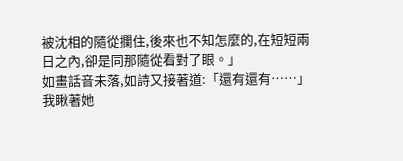被沈相的隨從攔住,後來也不知怎麼的,在短短兩日之內,卻是同那隨從看對了眼。」
如畫話音未落,如詩又接著道:「還有還有……」
我瞅著她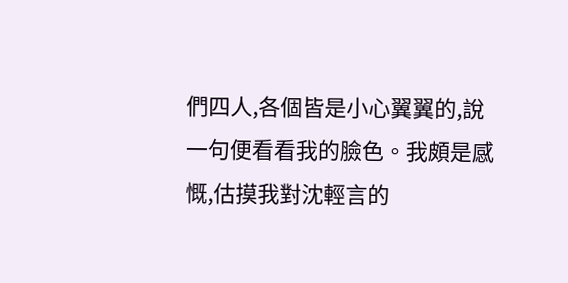們四人,各個皆是小心翼翼的,說一句便看看我的臉色。我頗是感慨,估摸我對沈輕言的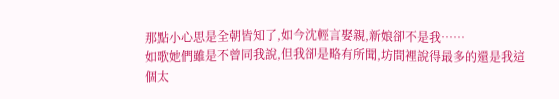那點小心思是全朝皆知了,如今沈輕言娶親,新娘卻不是我……
如歌她們雖是不曾同我說,但我卻是略有所聞,坊間裡說得最多的還是我這個太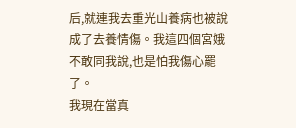后,就連我去重光山養病也被說成了去養情傷。我這四個宮娥不敢同我說,也是怕我傷心罷了。
我現在當真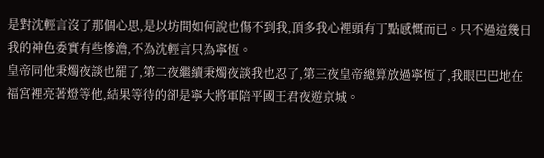是對沈輕言沒了那個心思,是以坊間如何說也傷不到我,頂多我心裡頭有丁點感慨而已。只不過這幾日我的神色委實有些慘澹,不為沈輕言只為寧恆。
皇帝同他秉燭夜談也罷了,第二夜繼續秉燭夜談我也忍了,第三夜皇帝總算放過寧恆了,我眼巴巴地在福宮裡亮著燈等他,結果等待的卻是寧大將軍陪平國王君夜遊京城。